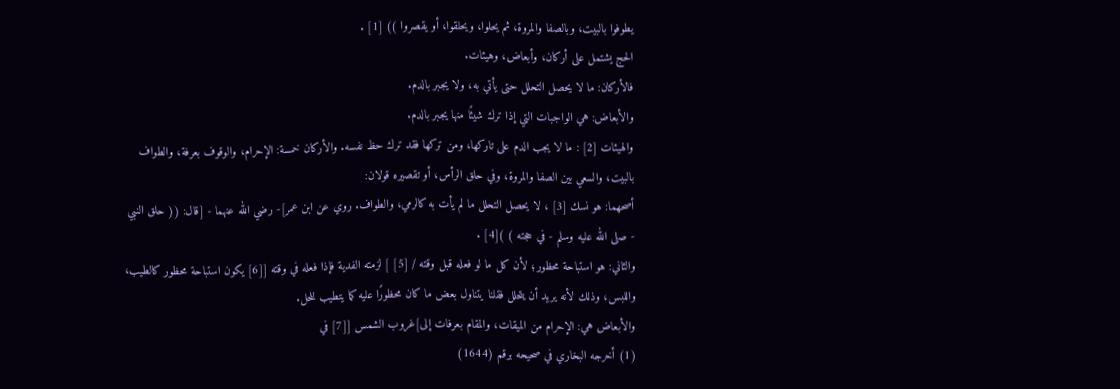يطوفوا بالبيت، وبالصفا والمروة، ثم يحلوا، ويحلقوا، أو يقصروا )) [1] .
الحج يشتمل على أركان، وأبعاض، وهيئات.
فالأركان: ما لا يحصل التحلل حتى يأتي به، ولا يجبر بالدم.
والأبعاض: هي الواجبات التي إذا ترك شيئًا منها يجبر بالدم.
والهيئات [2] : ما لا يجب الدم على تاركها، ومن تركها فقد ترك حظ نفسه. والأركان خمسة: الإحرام، والوقوف بعرفة، والطواف بالبيت، والسعي بين الصفا والمروة، وفي حلق الرأس، أو تقصيره قولان:
أصحهما: هو نسك [3] ، لا يحصل التحلل ما لم يأت به كالرمي، والطواف. روي عن ابن عمر]- رضي الله عنهما - [قال: (( حلق النبي - صلى الله عليه وسلم - في حجته ) )[4] .
والثاني: هو استباحة محظور؛ لأن كل ما لو فعله قبل وقته / [5] ] لزمته الفدية فإذا فعله في وقته [[6] يكون استباحة محظور كالطيب، واللبس، وذلك لأنه يريد أن يتحلل فقلنا يتناول بعض ما كان محظورًا عليه كما يتطيب للحل.
والأبعاض هي: الإحرام من الميقات، والمقام بعرفات إلى]غروب الشمس [[7] في
(1) أخرجه البخاري في صحيحه برقم (1644)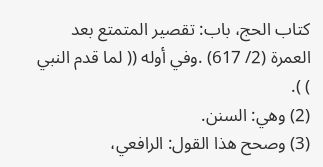كتاب الحج، باب: تقصير المتمتع بعد العمرة (2/ 617) .وفي أوله (( لما قدم النبي ) ).
(2) وهي: السنن.
(3) وصحح هذا القول: الرافعي،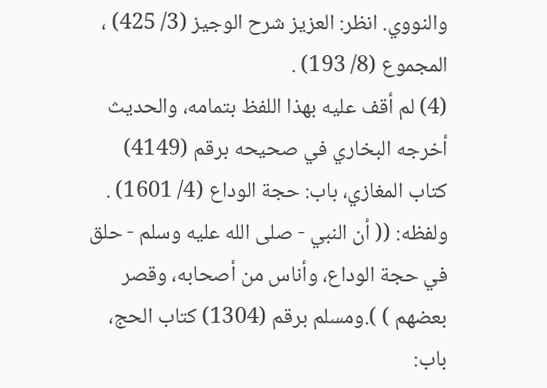والنووي. انظر: العزيز شرح الوجيز (3/ 425) ، المجموع (8/ 193) .
(4) لم أقف عليه بهذا اللفظ بتمامه، والحديث أخرجه البخاري في صحيحه برقم (4149) كتاب المغازي، باب: حجة الوداع (4/ 1601) . ولفظه: (( أن النبي - صلى الله عليه وسلم - حلق في حجة الوداع، وأناس من أصحابه، وقصر بعضهم ) ).ومسلم برقم (1304) كتاب الحج، باب: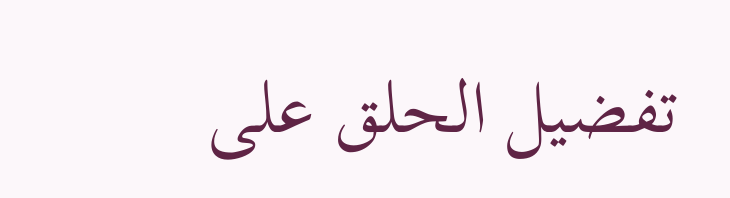تفضيل الحلق على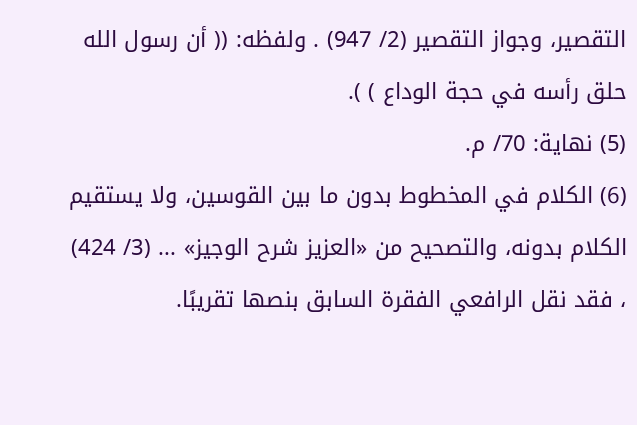التقصير، وجواز التقصير (2/ 947) . ولفظه: (( أن رسول الله حلق رأسه في حجة الوداع ) ).
(5) نهاية: 70/ م.
(6) الكلام في المخطوط بدون ما بين القوسين، ولا يستقيم الكلام بدونه، والتصحيح من «العزيز شرح الوجيز» ... (3/ 424) ، فقد نقل الرافعي الفقرة السابق بنصها تقريبًا.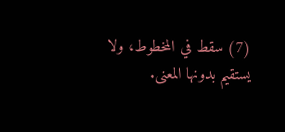(7) سقط في المخطوط، ولا يستقيم بدونها المعنى.